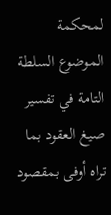لمحكمة الموضوع السلطة التامة في تفسير صيغ العقود بما تراه أوفى بمقصود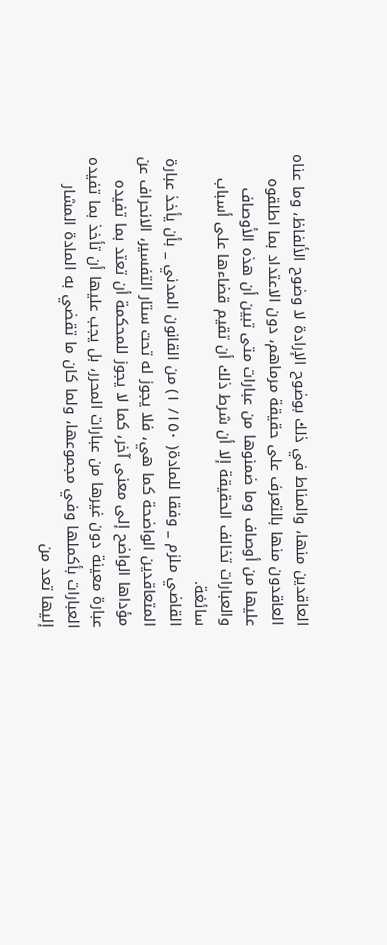العاقدين منها، والمناط في ذلك بوضوح الإرادة لا وضوح الألفاظ، وما عناه العاقدون منها بالتعرف على حقيقة مرماهم، دون الاعتداد بما اطلقوه عليها من أوصاف وما ضمنوها من عبارات متى تبين أن هذه الأوصاف والعبارات تخالف الحقيقة إلا أن شرط ذلك أن تقيم قضاءها على أسباب سائغة.
القاضي ملزم _ وفقا للمادة( ١٥٠/ ١) من القانون المدني _ بأن يأخذ عبارة المتعاقدين الواضحة كما هي، فلا يجوز له تحت ستار التفسير، الانحراف عن مؤداها الواضح إلى معنى آخر، كما لا يجوز للمحكمة أن تعتد بما تفيده عبارة معينة دون غيرها من عبارات المحرر، بل يجب عليها أن تأخذ بما تفيده العبارات بأكملها وفي مجموعها، ولما كان ما تقضي به المادة المشار إليها تعد من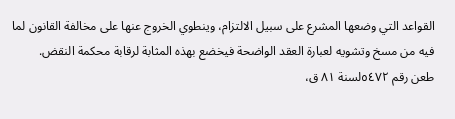القواعد التي وضعها المشرع على سبيل الالتزام، وينطوي الخروج عنها على مخالفة القانون لما فيه من مسخ وتشويه لعبارة العقد الواضحة فيخضع بهذه المثابة لرقابة محكمة النقض.
طعن رقم ٥٤٧٢لسنة ٨١ ق،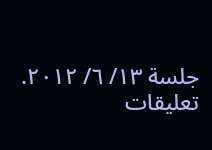جلسة ١٣/ ٦/ ٢٠١٢.
تعليقات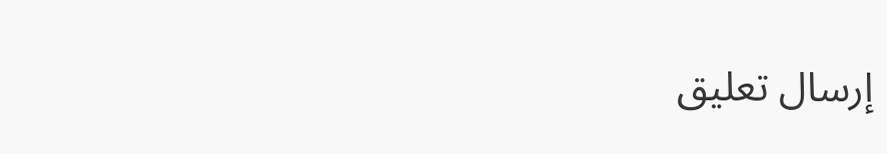إرسال تعليق